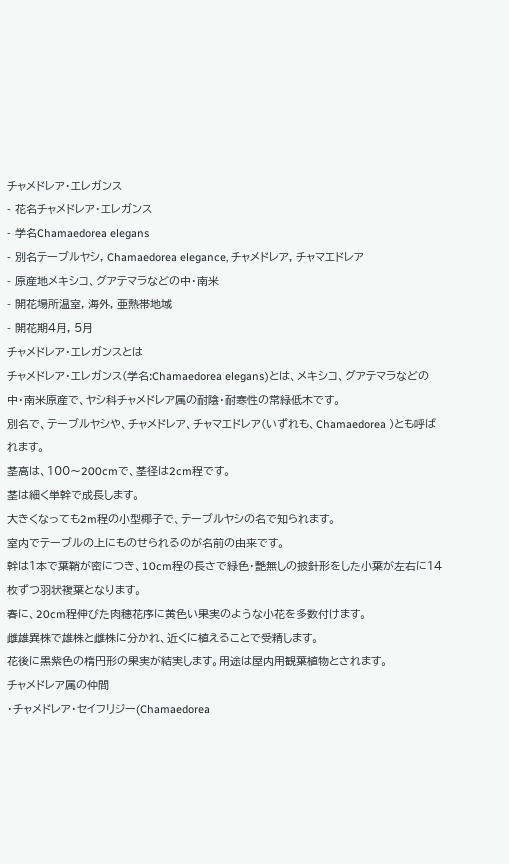チャメドレア・エレガンス
- 花名チャメドレア・エレガンス
- 学名Chamaedorea elegans
- 別名テーブルヤシ, Chamaedorea elegance, チャメドレア, チャマエドレア
- 原産地メキシコ、グアテマラなどの中・南米
- 開花場所温室, 海外, 亜熱帯地域
- 開花期4月, 5月
チャメドレア・エレガンスとは
チャメドレア・エレガンス(学名:Chamaedorea elegans)とは、メキシコ、グアテマラなどの中・南米原産で、ヤシ科チャメドレア属の耐陰・耐寒性の常緑低木です。
別名で、テーブルヤシや、チャメドレア、チャマエドレア(いずれも、Chamaedorea )とも呼ばれます。
茎高は、100〜200cmで、茎径は2cm程です。
茎は細く単幹で成長します。
大きくなっても2m程の小型椰子で、テーブルヤシの名で知られます。
室内でテーブルの上にものせられるのが名前の由来です。
幹は1本で葉鞘が密につき、10cm程の長さで緑色・艶無しの披針形をした小葉が左右に14枚ずつ羽状複葉となります。
春に、20cm程伸びた肉穂花序に黄色い果実のような小花を多数付けます。
雌雄異株で雄株と雌株に分かれ、近くに植えることで受精します。
花後に黒紫色の楕円形の果実が結実します。用途は屋内用観葉植物とされます。
チャメドレア属の仲間
・チャメドレア・セイフリジー(Chamaedorea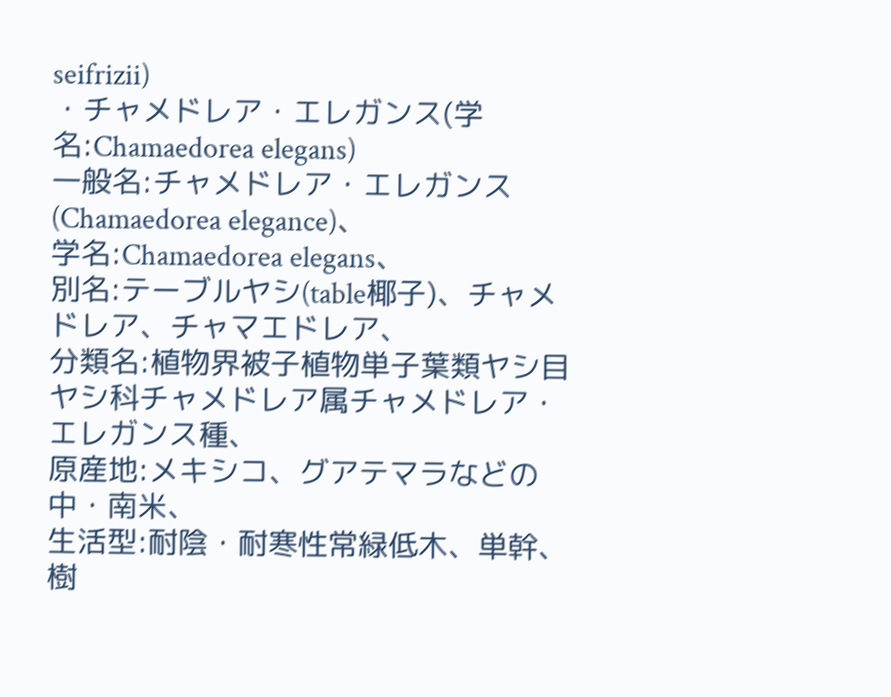seifrizii)
・チャメドレア・エレガンス(学名:Chamaedorea elegans)
一般名:チャメドレア・エレガンス(Chamaedorea elegance)、
学名:Chamaedorea elegans、
別名:テーブルヤシ(table椰子)、チャメドレア、チャマエドレア、
分類名:植物界被子植物単子葉類ヤシ目ヤシ科チャメドレア属チャメドレア・エレガンス種、
原産地:メキシコ、グアテマラなどの中・南米、
生活型:耐陰・耐寒性常緑低木、単幹、
樹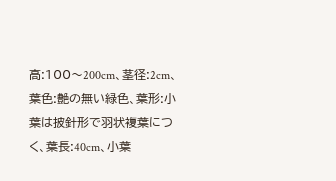高:100〜200cm、茎径:2cm、
葉色:艶の無い緑色、葉形:小葉は披針形で羽状複葉につく、葉長:40cm、小葉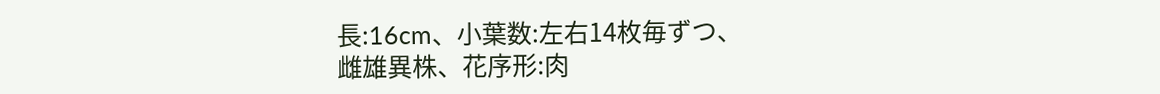長:16cm、小葉数:左右14枚毎ずつ、
雌雄異株、花序形:肉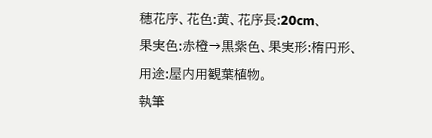穂花序、花色:黄、花序長:20cm、
果実色:赤橙→黒紫色、果実形:楕円形、
用途:屋内用観葉植物。
執筆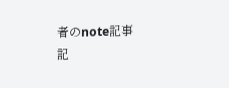者のnote記事
記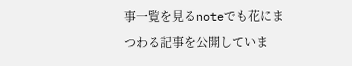事一覧を見るnoteでも花にまつわる記事を公開していま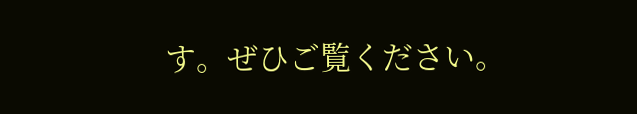す。ぜひご覧ください。